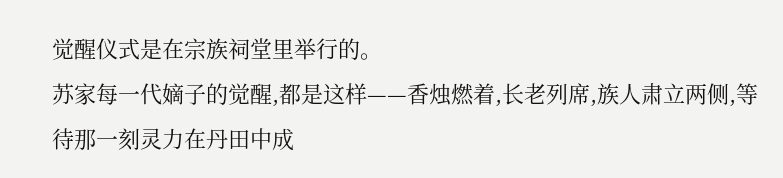觉醒仪式是在宗族祠堂里举行的。
苏家每一代嫡子的觉醒,都是这样——香烛燃着,长老列席,族人肃立两侧,等待那一刻灵力在丹田中成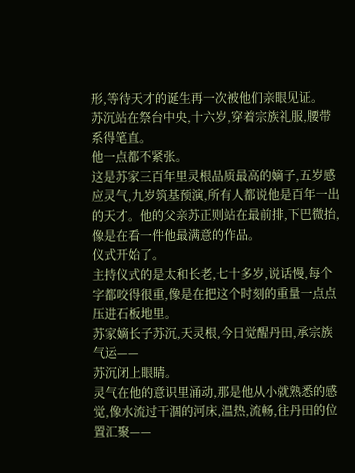形,等待天才的诞生再一次被他们亲眼见证。
苏沉站在祭台中央,十六岁,穿着宗族礼服,腰带系得笔直。
他一点都不紧张。
这是苏家三百年里灵根品质最高的嫡子,五岁感应灵气,九岁筑基预演,所有人都说他是百年一出的天才。他的父亲苏正则站在最前排,下巴微抬,像是在看一件他最满意的作品。
仪式开始了。
主持仪式的是太和长老,七十多岁,说话慢,每个字都咬得很重,像是在把这个时刻的重量一点点压进石板地里。
苏家嫡长子苏沉,天灵根,今日觉醒丹田,承宗族气运——
苏沉闭上眼睛。
灵气在他的意识里涌动,那是他从小就熟悉的感觉,像水流过干涸的河床,温热,流畅,往丹田的位置汇聚——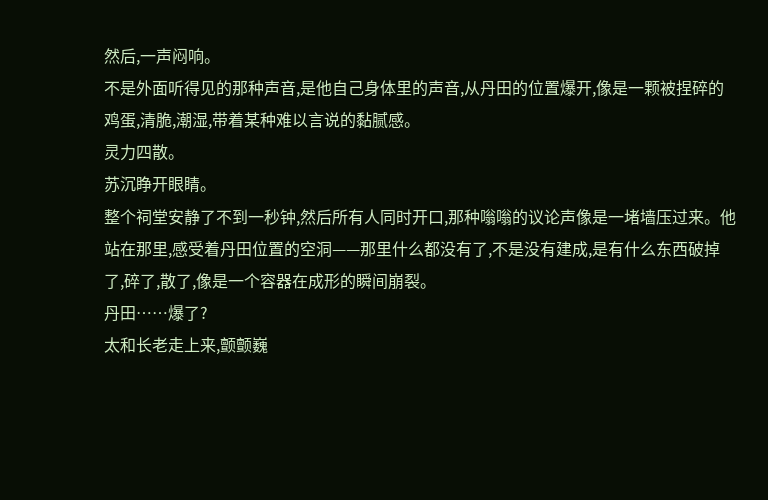然后,一声闷响。
不是外面听得见的那种声音,是他自己身体里的声音,从丹田的位置爆开,像是一颗被捏碎的鸡蛋,清脆,潮湿,带着某种难以言说的黏腻感。
灵力四散。
苏沉睁开眼睛。
整个祠堂安静了不到一秒钟,然后所有人同时开口,那种嗡嗡的议论声像是一堵墙压过来。他站在那里,感受着丹田位置的空洞——那里什么都没有了,不是没有建成,是有什么东西破掉了,碎了,散了,像是一个容器在成形的瞬间崩裂。
丹田……爆了?
太和长老走上来,颤颤巍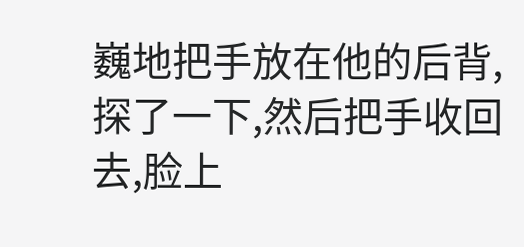巍地把手放在他的后背,探了一下,然后把手收回去,脸上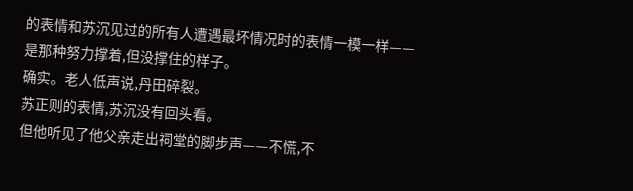的表情和苏沉见过的所有人遭遇最坏情况时的表情一模一样——
是那种努力撑着,但没撑住的样子。
确实。老人低声说,丹田碎裂。
苏正则的表情,苏沉没有回头看。
但他听见了他父亲走出祠堂的脚步声——不慌,不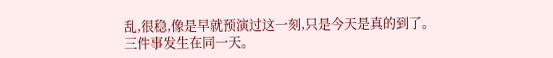乱,很稳,像是早就预演过这一刻,只是今天是真的到了。
三件事发生在同一天。